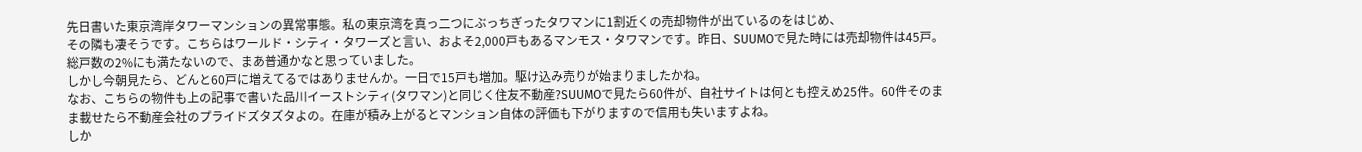先日書いた東京湾岸タワーマンションの異常事態。私の東京湾を真っ二つにぶっちぎったタワマンに1割近くの売却物件が出ているのをはじめ、
その隣も凄そうです。こちらはワールド・シティ・タワーズと言い、およそ2,000戸もあるマンモス・タワマンです。昨日、SUUMOで見た時には売却物件は45戸。総戸数の2%にも満たないので、まあ普通かなと思っていました。
しかし今朝見たら、どんと60戸に増えてるではありませんか。一日で15戸も増加。駆け込み売りが始まりましたかね。
なお、こちらの物件も上の記事で書いた品川イーストシティ(タワマン)と同じく住友不動産?SUUMOで見たら60件が、自社サイトは何とも控えめ25件。60件そのまま載せたら不動産会社のプライドズタズタよの。在庫が積み上がるとマンション自体の評価も下がりますので信用も失いますよね。
しか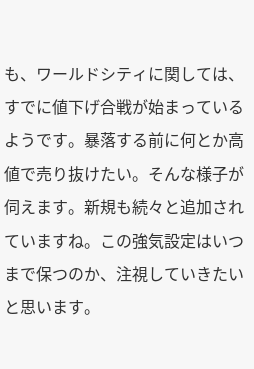も、ワールドシティに関しては、すでに値下げ合戦が始まっているようです。暴落する前に何とか高値で売り抜けたい。そんな様子が伺えます。新規も続々と追加されていますね。この強気設定はいつまで保つのか、注視していきたいと思います。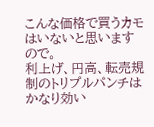こんな価格で買うカモはいないと思いますので。
利上げ、円高、転売規制のトリプルパンチはかなり効い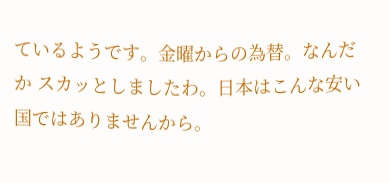ているようです。金曜からの為替。なんだか スカッとしましたわ。日本はこんな安い国ではありませんから。